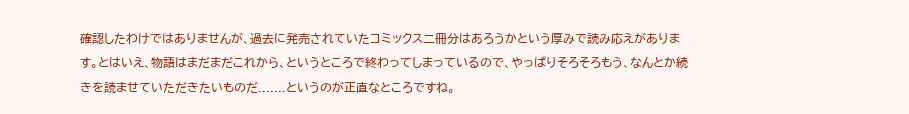確認したわけではありませんが、過去に発売されていたコミックス二冊分はあろうかという厚みで読み応えがあります。とはいえ、物語はまだまだこれから、というところで終わってしまっているので、やっぱりそろそろもう、なんとか続きを読ませていただきたいものだ.......というのが正直なところですね。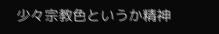少々宗教色というか精神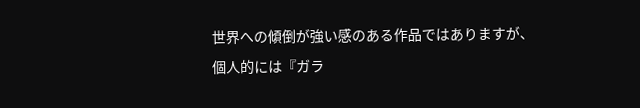世界への傾倒が強い感のある作品ではありますが、個人的には『ガラ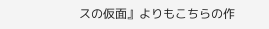スの仮面』よりもこちらの作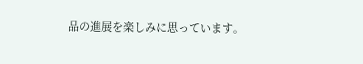品の進展を楽しみに思っています。